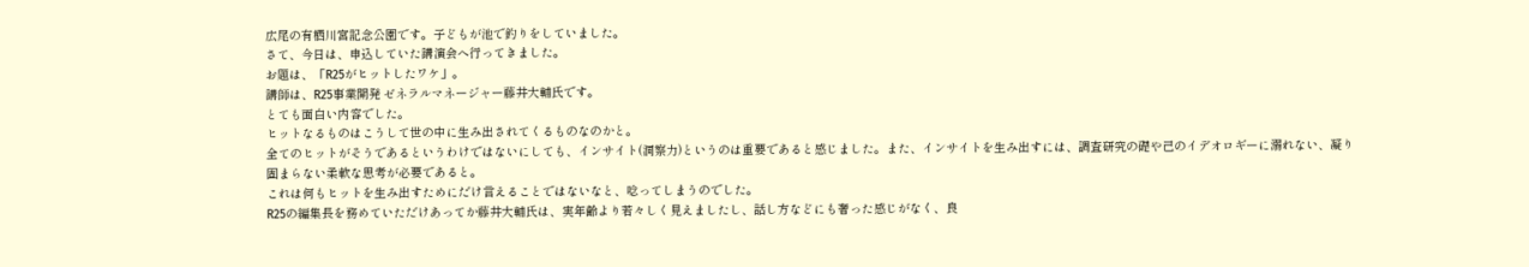広尾の有栖川宮記念公園です。子どもが池で釣りをしていました。
さて、今日は、申込していた講演会へ行ってきました。
お題は、「R25がヒットしたワケ」。
講師は、R25事業開発 ゼネラルマネージャー藤井大輔氏です。
とても面白い内容でした。
ヒットなるものはこうして世の中に生み出されてくるものなのかと。
全てのヒットがそうであるというわけではないにしても、インサイト(洞察力)というのは重要であると感じました。また、インサイトを生み出すには、調査研究の礎や己のイデオロギーに溺れない、凝り固まらない柔軟な思考が必要であると。
これは何もヒットを生み出すためにだけ言えることではないなと、唸ってしまうのでした。
R25の編集長を務めていただけあってか藤井大輔氏は、実年齢より若々しく見えましたし、話し方などにも奢った感じがなく、良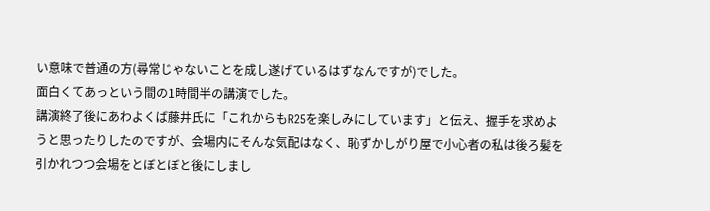い意味で普通の方(尋常じゃないことを成し遂げているはずなんですが)でした。
面白くてあっという間の1時間半の講演でした。
講演終了後にあわよくば藤井氏に「これからもR25を楽しみにしています」と伝え、握手を求めようと思ったりしたのですが、会場内にそんな気配はなく、恥ずかしがり屋で小心者の私は後ろ髪を引かれつつ会場をとぼとぼと後にしまし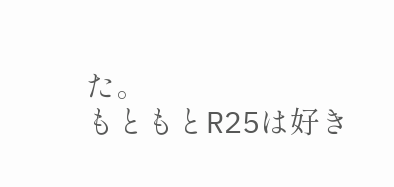た。
もともとR25は好き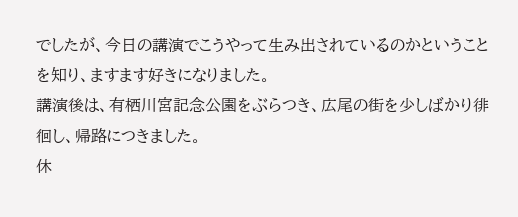でしたが、今日の講演でこうやって生み出されているのかということを知り、ますます好きになりました。
講演後は、有栖川宮記念公園をぶらつき、広尾の街を少しばかり徘徊し、帰路につきました。
休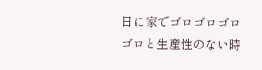日に家でゴロゴロゴロゴロと生産性のない時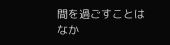間を過ごすことはなか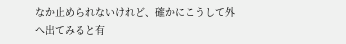なか止められないけれど、確かにこうして外へ出てみると有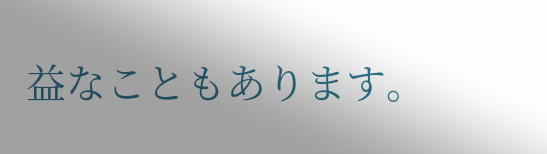益なこともあります。